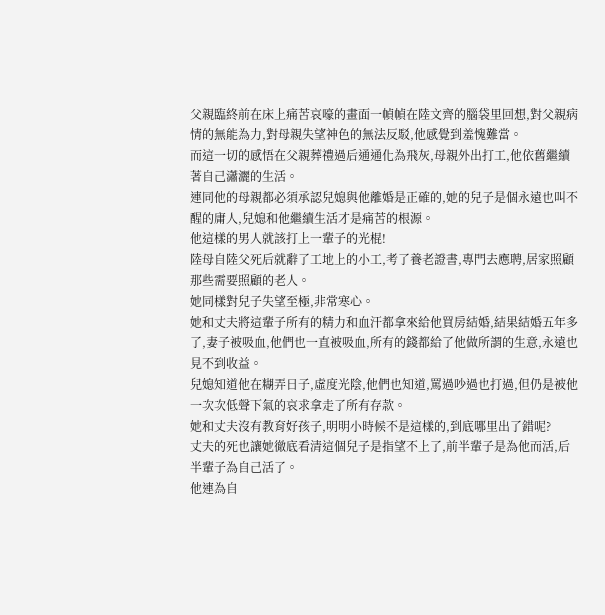父親臨終前在床上痛苦哀嚎的畫面一幀幀在陸文齊的腦袋里回想,對父親病情的無能為力,對母親失望神色的無法反駁,他感覺到羞愧難當。
而這一切的感悟在父親葬禮過后通通化為飛灰,母親外出打工,他依舊繼續著自己瀟灑的生活。
連同他的母親都必須承認兒媳與他離婚是正確的,她的兒子是個永遠也叫不醒的庸人,兒媳和他繼續生活才是痛苦的根源。
他這樣的男人就該打上一輩子的光棍!
陸母自陸父死后就辭了工地上的小工,考了養老證書,專門去應聘,居家照顧那些需要照顧的老人。
她同樣對兒子失望至極,非常寒心。
她和丈夫將這輩子所有的精力和血汗都拿來給他買房結婚,結果結婚五年多了,妻子被吸血,他們也一直被吸血,所有的錢都給了他做所謂的生意,永遠也見不到收益。
兒媳知道他在糊弄日子,虛度光陰,他們也知道,罵過吵過也打過,但仍是被他一次次低聲下氣的哀求拿走了所有存款。
她和丈夫沒有教育好孩子,明明小時候不是這樣的,到底哪里出了錯呢?
丈夫的死也讓她徹底看清這個兒子是指望不上了,前半輩子是為他而活,后半輩子為自己活了。
他連為自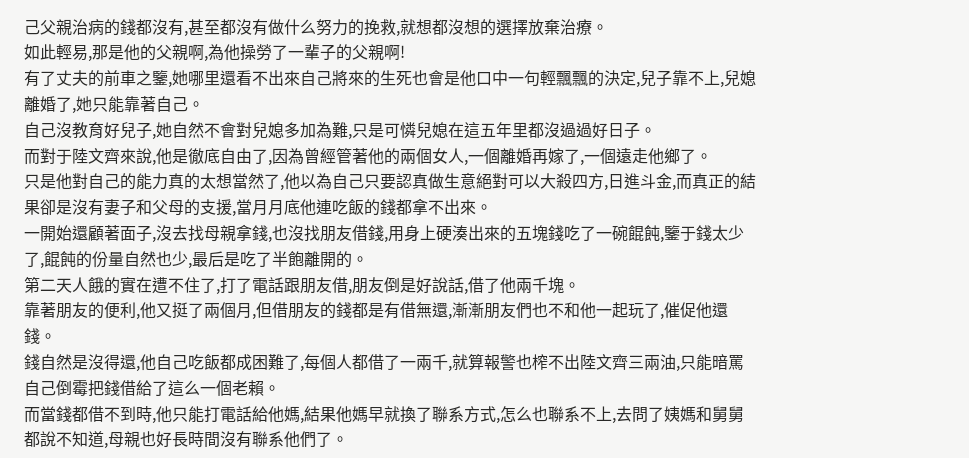己父親治病的錢都沒有,甚至都沒有做什么努力的挽救,就想都沒想的選擇放棄治療。
如此輕易,那是他的父親啊,為他操勞了一輩子的父親啊!
有了丈夫的前車之鑒,她哪里還看不出來自己將來的生死也會是他口中一句輕飄飄的決定,兒子靠不上,兒媳離婚了,她只能靠著自己。
自己沒教育好兒子,她自然不會對兒媳多加為難,只是可憐兒媳在這五年里都沒過過好日子。
而對于陸文齊來說,他是徹底自由了,因為曾經管著他的兩個女人,一個離婚再嫁了,一個遠走他鄉了。
只是他對自己的能力真的太想當然了,他以為自己只要認真做生意絕對可以大殺四方,日進斗金,而真正的結果卻是沒有妻子和父母的支援,當月月底他連吃飯的錢都拿不出來。
一開始還顧著面子,沒去找母親拿錢,也沒找朋友借錢,用身上硬湊出來的五塊錢吃了一碗餛飩,鑒于錢太少了,餛飩的份量自然也少,最后是吃了半飽離開的。
第二天人餓的實在遭不住了,打了電話跟朋友借,朋友倒是好說話,借了他兩千塊。
靠著朋友的便利,他又挺了兩個月,但借朋友的錢都是有借無還,漸漸朋友們也不和他一起玩了,催促他還錢。
錢自然是沒得還,他自己吃飯都成困難了,每個人都借了一兩千,就算報警也榨不出陸文齊三兩油,只能暗罵自己倒霉把錢借給了這么一個老賴。
而當錢都借不到時,他只能打電話給他媽,結果他媽早就換了聯系方式,怎么也聯系不上,去問了姨媽和舅舅都說不知道,母親也好長時間沒有聯系他們了。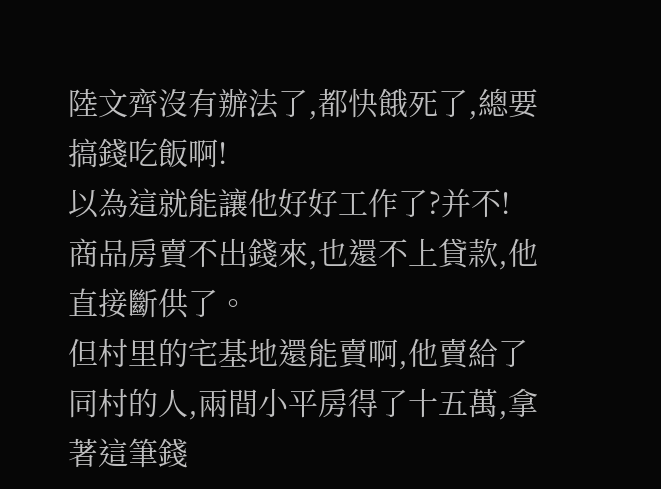陸文齊沒有辦法了,都快餓死了,總要搞錢吃飯啊!
以為這就能讓他好好工作了?并不!
商品房賣不出錢來,也還不上貸款,他直接斷供了。
但村里的宅基地還能賣啊,他賣給了同村的人,兩間小平房得了十五萬,拿著這筆錢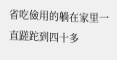省吃儉用的躺在家里一直蹉跎到四十多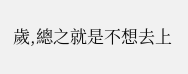歲,總之就是不想去上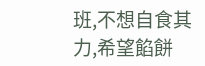班,不想自食其力,希望餡餅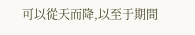可以從天而降,以至于期間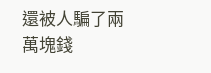還被人騙了兩萬塊錢